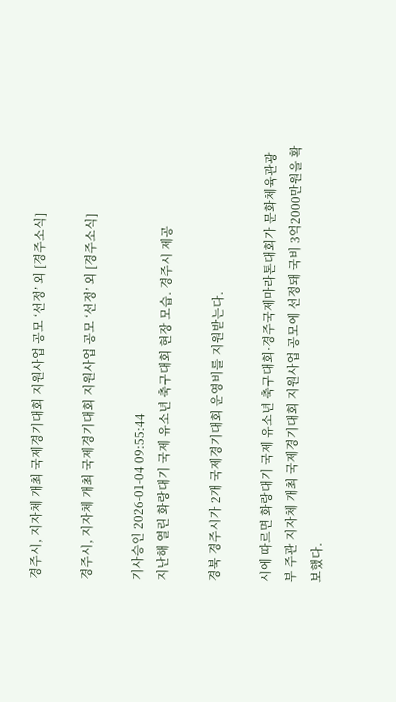경주시, 지자체 개최 국제경기대회 지원사업 공모 ‘선정’ 외 [경주소식]

경주시, 지자체 개최 국제경기대회 지원사업 공모 ‘선정’ 외 [경주소식]

기사승인 2026-01-04 09:55:44
지난해 열린 화랑대기 국제 유소년 축구대회 현장 모습. 경주시 제공

경북 경주시가 2개 국제경기대회 운영비를 지원받는다.

시에 따르면 화랑대기 국제 유소년 축구대회·경주국제마라톤대회가 문화체육관광부 주관 지자체 개최 국제경기대회 지원사업 공모에 선정돼 국비 3억2000만원을 확보했다.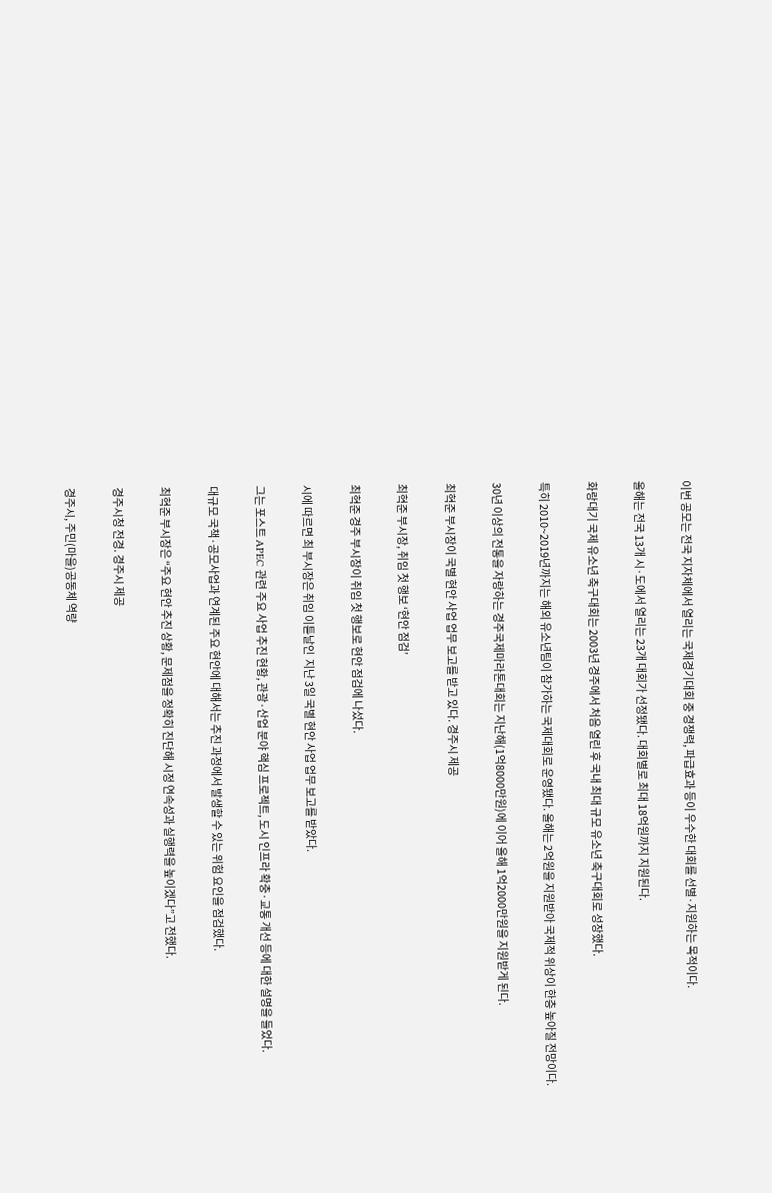이번 공모는 전국 지자체에서 열리는 국제경기대회 중 경쟁력, 파급효과 등이 우수한 대회를 선별·지원하는 목적이다.

올해는 전국 13개 시·도에서 열리는 23개 대회가 선정됐다. 대회별로 최대 18억원까지 지원된다.

화랑대기 국제 유소년 축구대회는 2003년 경주에서 처음 열린 후 국내 최대 규모 유소년 축구대회로 성장했다.

특히 2010~2019년까지는 해외 유소년팀이 참가하는 국제대회로 운영됐다. 올해는 2억원을 지원받아 국제적 위상이 한층 높아질 전망이다.

30년 이상의 전통을 자랑하는 경주국제마라톤대회는 지난해(1억8000만원)에 이어 올해 1억2000만원을 지원받게 된다.

최혁준 부시장이 국별 현안 사업 업무 보고를 받고 있다. 경주시 제공

최혁준 부시장, 취임 첫 행보 ‘현안 점검’

최혁준 경주 부시장이 취임 첫 행보로 현안 점검에 나섰다.

시에 따르면 최 부시장은 취임 이튿날인  지난 3일 국별 현안 사업 업무 보고를 받았다.

그는 포스트 APEC 관련 주요 사업 추진 현황, 관광·산업 분야 핵심 프로젝트, 도시 인프라 확충·교통 개선 등에 대한 설명을 들었다.

대규모 국책·공모사업과 연계된 주요 현안에 대해서는 추진 과정에서 발생할 수 있는 위험 요인을 점검했다.

최혁준 부시장은 “주요 현안 추진 상황, 문제점을 정확히 진단해 시정 연속성과 실행력을 높이겠다”고 전했다.

경주시청 전경. 경주시 제공

경주시, 주민(마을)공동체 역량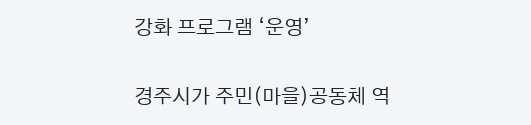강화 프로그램 ‘운영’

경주시가 주민(마을)공동체 역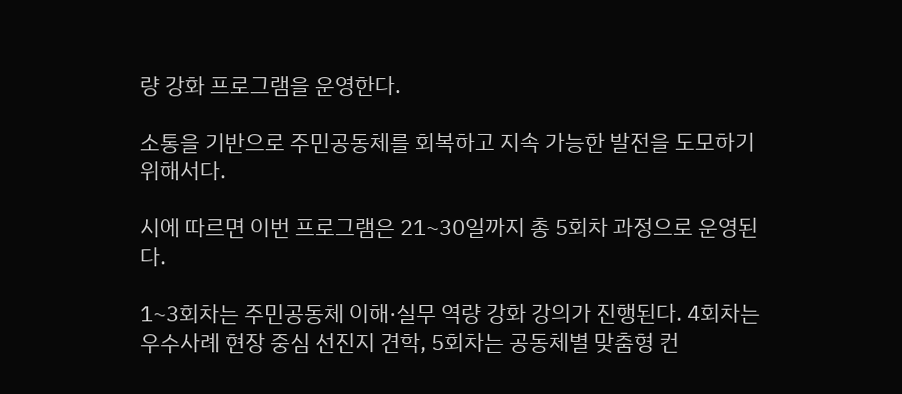량 강화 프로그램을 운영한다.

소통을 기반으로 주민공동체를 회복하고 지속 가능한 발전을 도모하기 위해서다.

시에 따르면 이번 프로그램은 21~30일까지 총 5회차 과정으로 운영된다.

1~3회차는 주민공동체 이해·실무 역량 강화 강의가 진행된다. 4회차는 우수사례 현장 중심 선진지 견학, 5회차는 공동체별 맞춤형 컨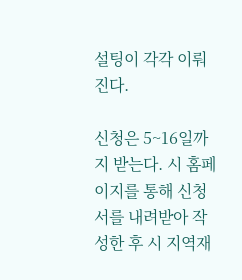설팅이 각각 이뤄진다.

신청은 5~16일까지 받는다. 시 홈페이지를 통해 신청서를 내려받아 작성한 후 시 지역재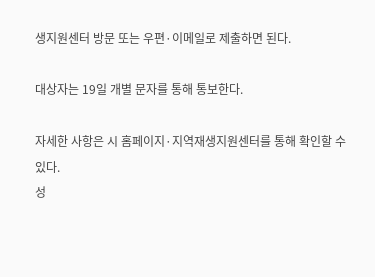생지원센터 방문 또는 우편·이메일로 제출하면 된다.

대상자는 19일 개별 문자를 통해 통보한다.

자세한 사항은 시 홈페이지·지역재생지원센터를 통해 확인할 수 있다.
성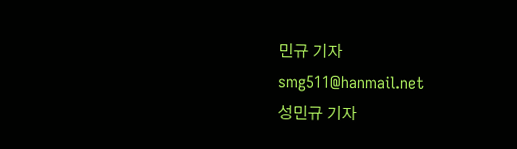민규 기자
smg511@hanmail.net
성민규 기자